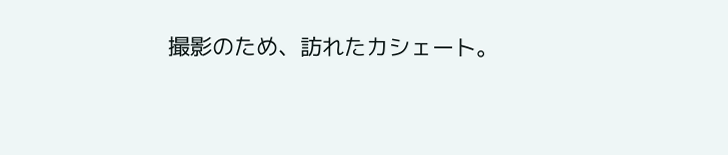撮影のため、訪れたカシェート。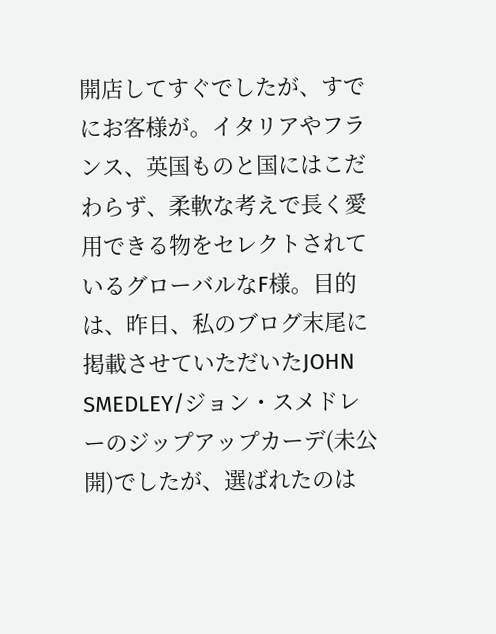開店してすぐでしたが、すでにお客様が。イタリアやフランス、英国ものと国にはこだわらず、柔軟な考えで長く愛用できる物をセレクトされているグローバルなF様。目的は、昨日、私のブログ末尾に掲載させていただいたJOHN SMEDLEY/ジョン・スメドレーのジップアップカーデ(未公開)でしたが、選ばれたのは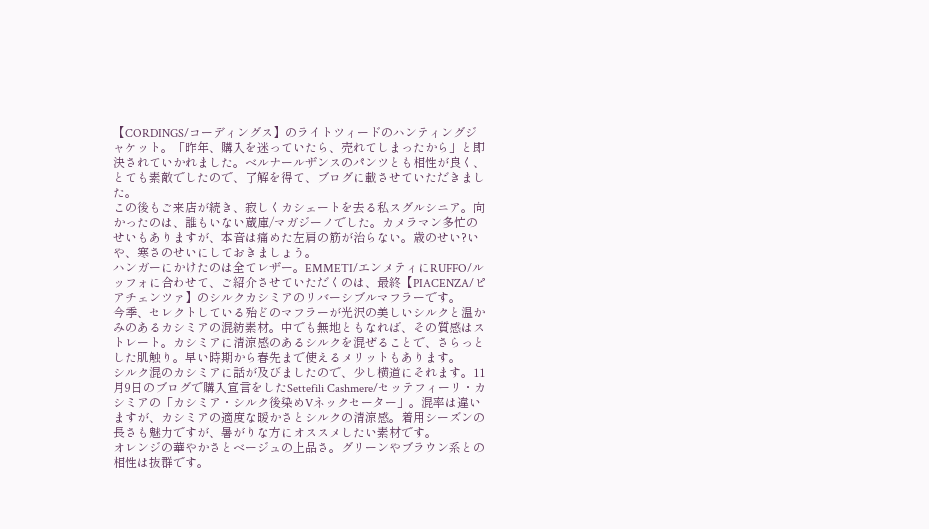【CORDINGS/コーディングス】のライトツィードのハンティングジャケット。「昨年、購入を迷っていたら、売れてしまったから」と即決されていかれました。ベルナールザンスのパンツとも相性が良く、とても素敵でしたので、了解を得て、ブログに載させていただきました。
この後もご来店が続き、寂しくカシェートを去る私スグルシニア。向かったのは、誰もいない蔵庫/マガジーノでした。カメラマン多忙のせいもありますが、本音は痛めた左肩の筋が治らない。歳のせい?いや、寒さのせいにしておきましょう。
ハンガーにかけたのは全てレザー。EMMETI/エンメティにRUFFO/ルッフォに合わせて、ご紹介させていただくのは、最終【PIACENZA/ピアチェンツァ】のシルクカシミアのリバーシブルマフラーです。
今季、セレクトしている殆どのマフラーが光沢の美しいシルクと温かみのあるカシミアの混紡素材。中でも無地ともなれば、その質感はストレート。カシミアに清涼感のあるシルクを混ぜることで、さらっとした肌触り。早い時期から春先まで使えるメリットもあります。
シルク混のカシミアに話が及びましたので、少し横道にそれます。11月9日のブログで購入宣言をしたSettefili Cashmere/セッテフィーリ・カシミアの「カシミア・シルク後染めVネックセーター」。混率は違いますが、カシミアの適度な暖かさとシルクの清涼感。着用シーズンの長さも魅力ですが、暑がりな方にオススメしたい素材です。
オレンジの華やかさとベージュの上品さ。グリーンやブラウン系との相性は抜群です。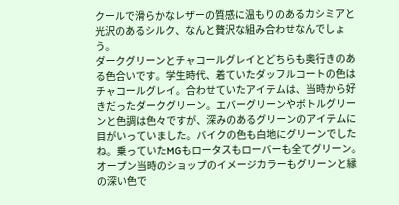クールで滑らかなレザーの質感に温もりのあるカシミアと光沢のあるシルク、なんと贅沢な組み合わせなんでしょう。
ダークグリーンとチャコールグレイとどちらも奥行きのある色合いです。学生時代、着ていたダッフルコートの色はチャコールグレイ。合わせていたアイテムは、当時から好きだったダークグリーン。エバーグリーンやボトルグリーンと色調は色々ですが、深みのあるグリーンのアイテムに目がいっていました。バイクの色も白地にグリーンでしたね。乗っていたMGもロータスもローバーも全てグリーン。オープン当時のショップのイメージカラーもグリーンと縁の深い色で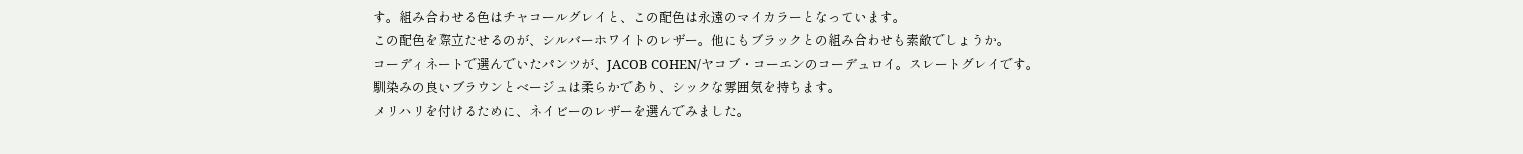す。組み合わせる色はチャコールグレイと、この配色は永遠のマイカラーとなっています。
この配色を際立たせるのが、シルバーホワイトのレザー。他にもブラックとの組み合わせも素敵でしょうか。
コーディネートで選んでいたパンツが、JACOB COHEN/ヤコブ・コーエンのコーデュロイ。スレートグレイです。
馴染みの良いブラウンとベージュは柔らかであり、シックな雰囲気を持ちます。
メリハリを付けるために、ネイビーのレザーを選んでみました。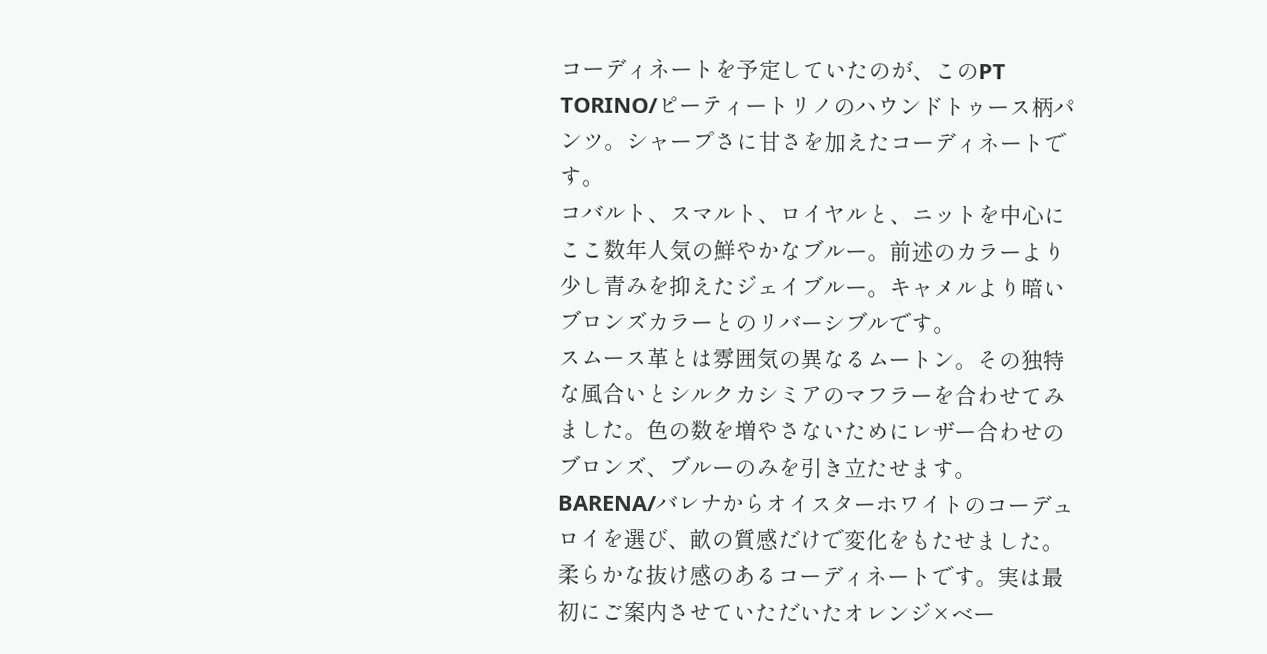コーディネートを予定していたのが、このPT TORINO/ピーティートリノのハウンドトゥース柄パンツ。シャープさに甘さを加えたコーディネートです。
コバルト、スマルト、ロイヤルと、ニットを中心にここ数年人気の鮮やかなブルー。前述のカラーより少し青みを抑えたジェイブルー。キャメルより暗いブロンズカラーとのリバーシブルです。
スムース革とは雰囲気の異なるムートン。その独特な風合いとシルクカシミアのマフラーを合わせてみました。色の数を増やさないためにレザー合わせのブロンズ、ブルーのみを引き立たせます。
BARENA/バレナからオイスターホワイトのコーデュロイを選び、畝の質感だけで変化をもたせました。柔らかな抜け感のあるコーディネートです。実は最初にご案内させていただいたオレンジ×ベー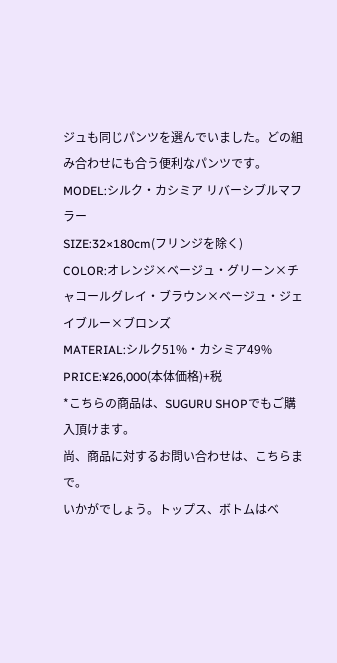ジュも同じパンツを選んでいました。どの組み合わせにも合う便利なパンツです。
MODEL:シルク・カシミア リバーシブルマフラー
SIZE:32×180cm(フリンジを除く)
COLOR:オレンジ×ベージュ・グリーン×チャコールグレイ・ブラウン×ベージュ・ジェイブルー×ブロンズ
MATERIAL:シルク51%・カシミア49%
PRICE:¥26,000(本体価格)+税
*こちらの商品は、SUGURU SHOPでもご購入頂けます。
尚、商品に対するお問い合わせは、こちらまで。
いかがでしょう。トップス、ボトムはベ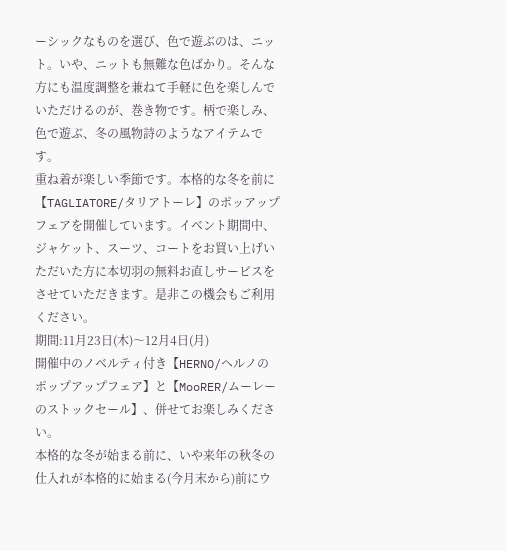ーシックなものを選び、色で遊ぶのは、ニット。いや、ニットも無難な色ばかり。そんな方にも温度調整を兼ねて手軽に色を楽しんでいただけるのが、巻き物です。柄で楽しみ、色で遊ぶ、冬の風物詩のようなアイテムです。
重ね着が楽しい季節です。本格的な冬を前に【TAGLIATORE/タリアトーレ】のポッアップフェアを開催しています。イベント期間中、ジャケット、スーツ、コートをお買い上げいただいた方に本切羽の無料お直しサービスをさせていただきます。是非この機会もご利用ください。
期間:11月23日(木)〜12月4日(月)
開催中のノベルティ付き【HERNO/ヘルノのポップアップフェア】と【MooRER/ムーレーのストックセール】、併せてお楽しみください。
本格的な冬が始まる前に、いや来年の秋冬の仕入れが本格的に始まる(今月末から)前にウ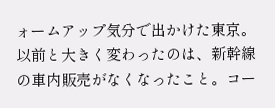ォームアップ気分で出かけた東京。以前と大きく変わったのは、新幹線の車内販売がなくなったこと。コー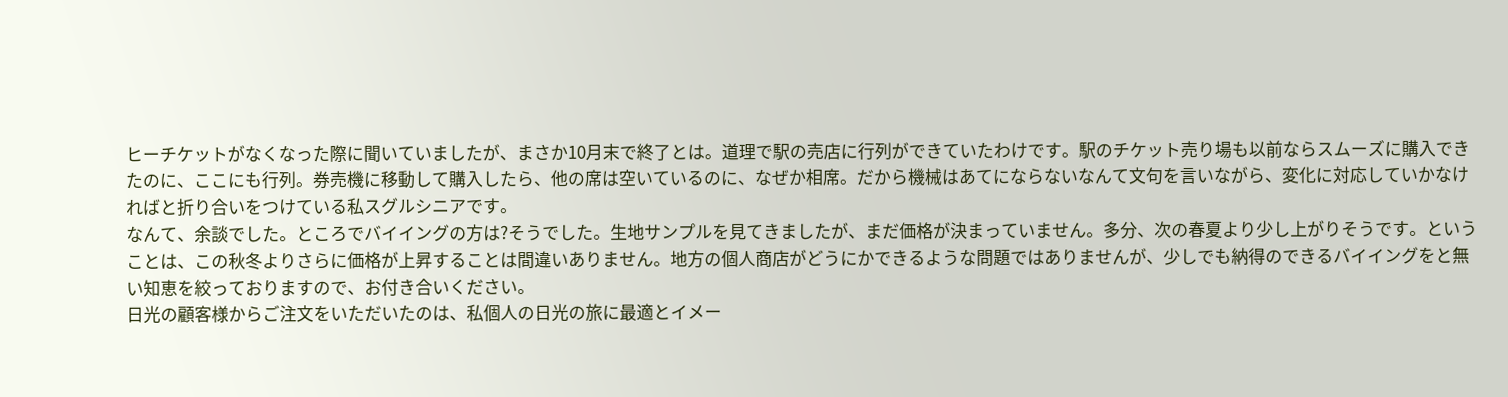ヒーチケットがなくなった際に聞いていましたが、まさか10月末で終了とは。道理で駅の売店に行列ができていたわけです。駅のチケット売り場も以前ならスムーズに購入できたのに、ここにも行列。券売機に移動して購入したら、他の席は空いているのに、なぜか相席。だから機械はあてにならないなんて文句を言いながら、変化に対応していかなければと折り合いをつけている私スグルシニアです。
なんて、余談でした。ところでバイイングの方は?そうでした。生地サンプルを見てきましたが、まだ価格が決まっていません。多分、次の春夏より少し上がりそうです。ということは、この秋冬よりさらに価格が上昇することは間違いありません。地方の個人商店がどうにかできるような問題ではありませんが、少しでも納得のできるバイイングをと無い知恵を絞っておりますので、お付き合いください。
日光の顧客様からご注文をいただいたのは、私個人の日光の旅に最適とイメー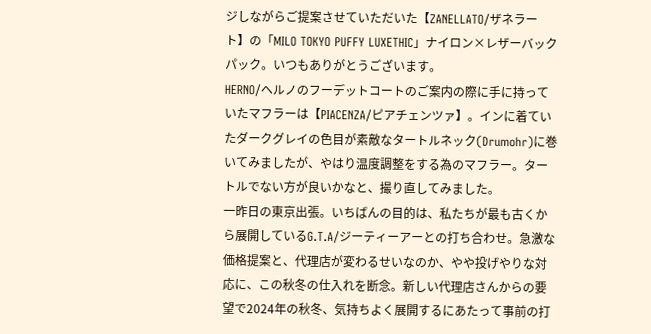ジしながらご提案させていただいた【ZANELLATO/ザネラート】の「MILO TOKYO PUFFY LUXETHIC」ナイロン×レザーバックパック。いつもありがとうございます。
HERNO/ヘルノのフーデットコートのご案内の際に手に持っていたマフラーは【PIACENZA/ピアチェンツァ】。インに着ていたダークグレイの色目が素敵なタートルネック(Drumohr)に巻いてみましたが、やはり温度調整をする為のマフラー。タートルでない方が良いかなと、撮り直してみました。
一昨日の東京出張。いちばんの目的は、私たちが最も古くから展開しているG.T.A/ジーティーアーとの打ち合わせ。急激な価格提案と、代理店が変わるせいなのか、やや投げやりな対応に、この秋冬の仕入れを断念。新しい代理店さんからの要望で2024年の秋冬、気持ちよく展開するにあたって事前の打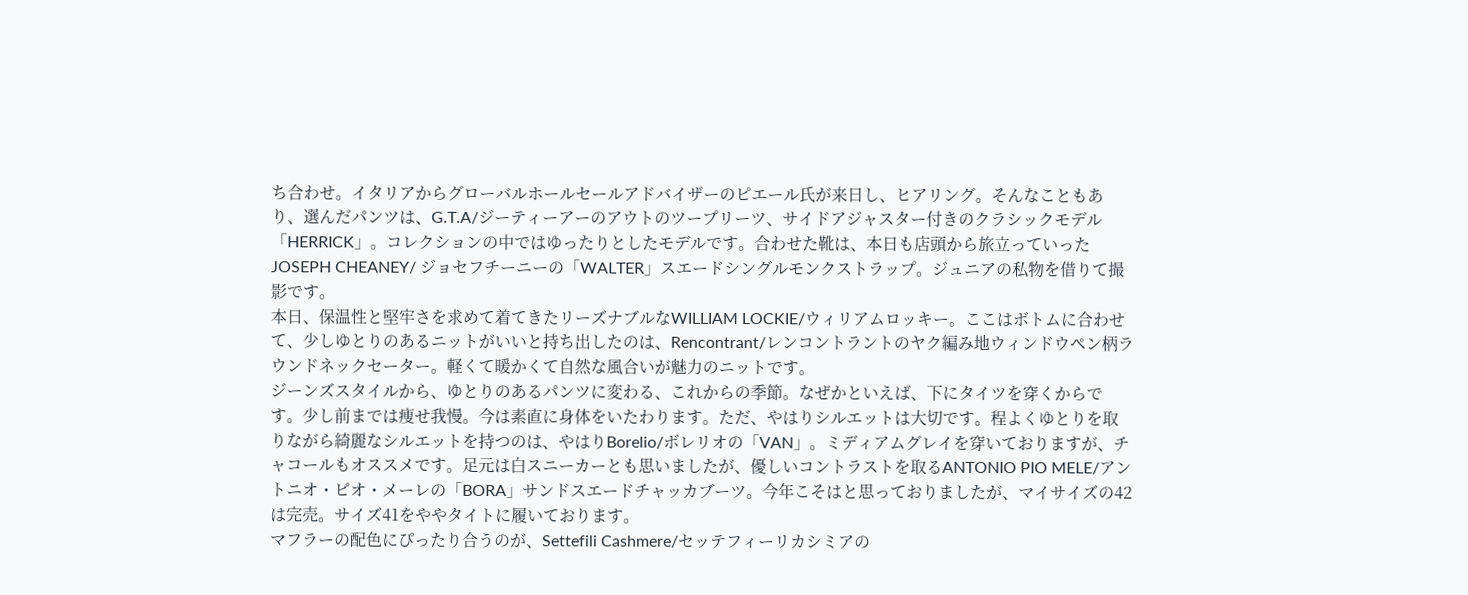ち合わせ。イタリアからグローバルホールセールアドバイザーのピエール氏が来日し、ヒアリング。そんなこともあり、選んだパンツは、G.T.A/ジーティーアーのアウトのツープリーツ、サイドアジャスター付きのクラシックモデル「HERRICK」。コレクションの中ではゆったりとしたモデルです。合わせた靴は、本日も店頭から旅立っていったJOSEPH CHEANEY/ ジョセフチーニーの「WALTER」スエードシングルモンクストラップ。ジュニアの私物を借りて撮影です。
本日、保温性と堅牢さを求めて着てきたリーズナブルなWILLIAM LOCKIE/ウィリアムロッキー。ここはボトムに合わせて、少しゆとりのあるニットがいいと持ち出したのは、Rencontrant/レンコントラントのヤク編み地ウィンドウペン柄ラウンドネックセーター。軽くて暖かくて自然な風合いが魅力のニットです。
ジーンズスタイルから、ゆとりのあるパンツに変わる、これからの季節。なぜかといえば、下にタイツを穿くからです。少し前までは痩せ我慢。今は素直に身体をいたわります。ただ、やはりシルエットは大切です。程よくゆとりを取りながら綺麗なシルエットを持つのは、やはりBorelio/ボレリオの「VAN」。ミディアムグレイを穿いておりますが、チャコールもオススメです。足元は白スニーカーとも思いましたが、優しいコントラストを取るANTONIO PIO MELE/アントニオ・ピオ・メーレの「BORA」サンドスエードチャッカブーツ。今年こそはと思っておりましたが、マイサイズの42は完売。サイズ41をややタイトに履いております。
マフラーの配色にぴったり合うのが、Settefili Cashmere/セッテフィーリカシミアの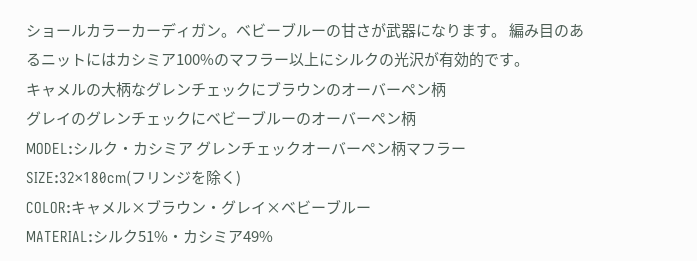ショールカラーカーディガン。ベビーブルーの甘さが武器になります。 編み目のあるニットにはカシミア100%のマフラー以上にシルクの光沢が有効的です。
キャメルの大柄なグレンチェックにブラウンのオーバーペン柄
グレイのグレンチェックにベビーブルーのオーバーペン柄
MODEL:シルク・カシミア グレンチェックオーバーペン柄マフラー
SIZE:32×180cm(フリンジを除く)
COLOR:キャメル×ブラウン・グレイ×ベビーブルー
MATERIAL:シルク51%・カシミア49%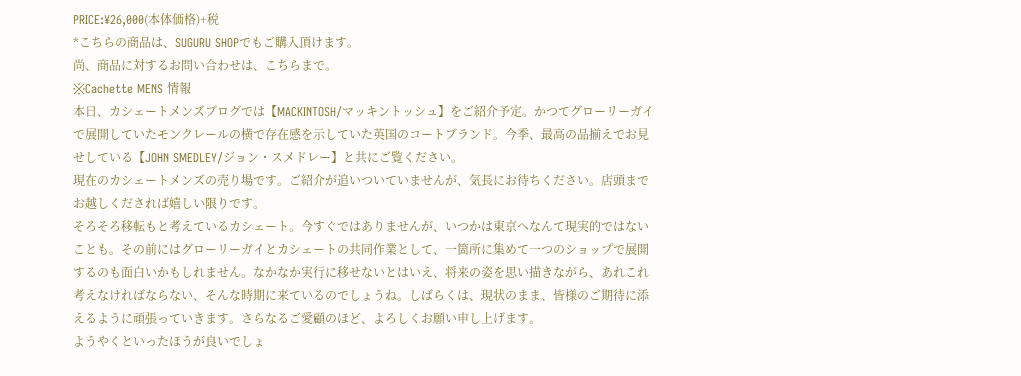PRICE:¥26,000(本体価格)+税
*こちらの商品は、SUGURU SHOPでもご購入頂けます。
尚、商品に対するお問い合わせは、こちらまで。
※Cachette MENS 情報
本日、カシェートメンズブログでは【MACKINTOSH/マッキントッシュ】をご紹介予定。かつてグローリーガイで展開していたモンクレールの横で存在感を示していた英国のコートブランド。今季、最高の品揃えでお見せしている【JOHN SMEDLEY/ジョン・スメドレー】と共にご覧ください。
現在のカシェートメンズの売り場です。ご紹介が追いついていませんが、気長にお待ちください。店頭までお越しくだされば嬉しい限りです。
そろそろ移転もと考えているカシェート。今すぐではありませんが、いつかは東京へなんて現実的ではないことも。その前にはグローリーガイとカシェートの共同作業として、一箇所に集めて一つのショップで展開するのも面白いかもしれません。なかなか実行に移せないとはいえ、将来の姿を思い描きながら、あれこれ考えなければならない、そんな時期に来ているのでしょうね。しばらくは、現状のまま、皆様のご期待に添えるように頑張っていきます。さらなるご愛顧のほど、よろしくお願い申し上げます。
ようやくといったほうが良いでしょ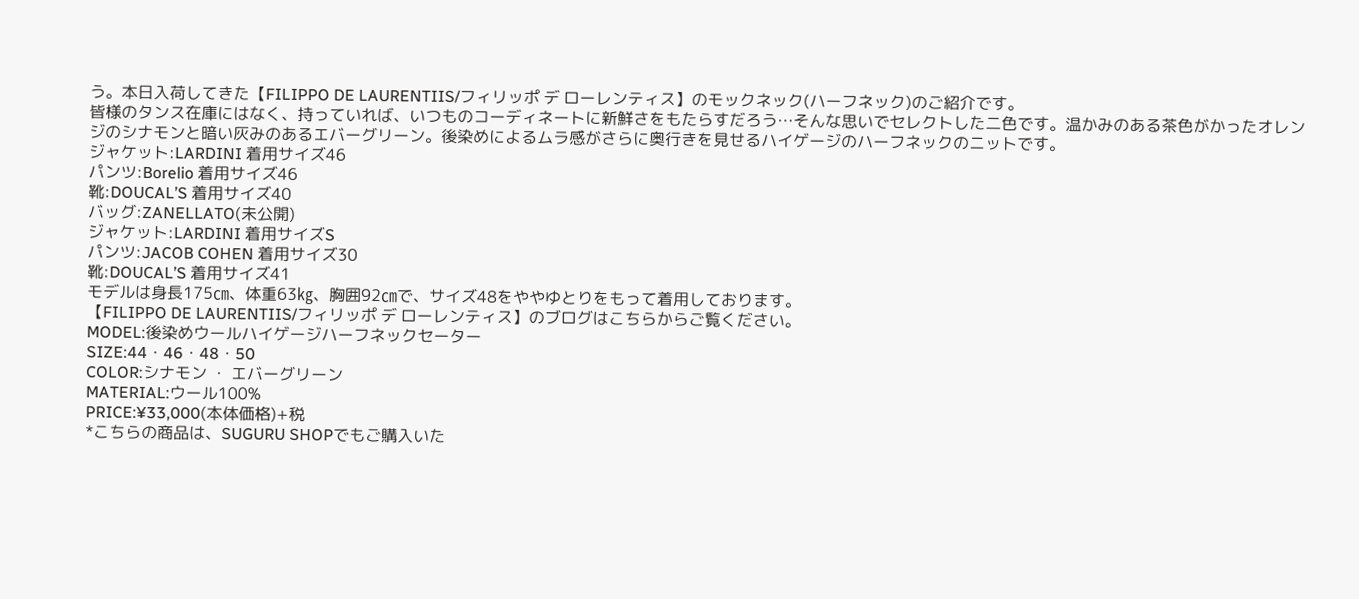う。本日入荷してきた【FILIPPO DE LAURENTIIS/フィリッポ デ ローレンティス】のモックネック(ハーフネック)のご紹介です。
皆様のタンス在庫にはなく、持っていれば、いつものコーディネートに新鮮さをもたらすだろう…そんな思いでセレクトした二色です。温かみのある茶色がかったオレンジのシナモンと暗い灰みのあるエバーグリーン。後染めによるムラ感がさらに奥行きを見せるハイゲージのハーフネックのニットです。
ジャケット:LARDINI 着用サイズ46
パンツ:Borelio 着用サイズ46
靴:DOUCAL’S 着用サイズ40
バッグ:ZANELLATO(未公開)
ジャケット:LARDINI 着用サイズS
パンツ:JACOB COHEN 着用サイズ30
靴:DOUCAL’S 着用サイズ41
モデルは身長175㎝、体重63㎏、胸囲92㎝で、サイズ48をややゆとりをもって着用しております。
【FILIPPO DE LAURENTIIS/フィリッポ デ ローレンティス】のブログはこちらからご覧ください。
MODEL:後染めウールハイゲージハーフネックセーター
SIZE:44・46・48・50
COLOR:シナモン ・ エバーグリーン
MATERIAL:ウール100%
PRICE:¥33,000(本体価格)+税
*こちらの商品は、SUGURU SHOPでもご購入いた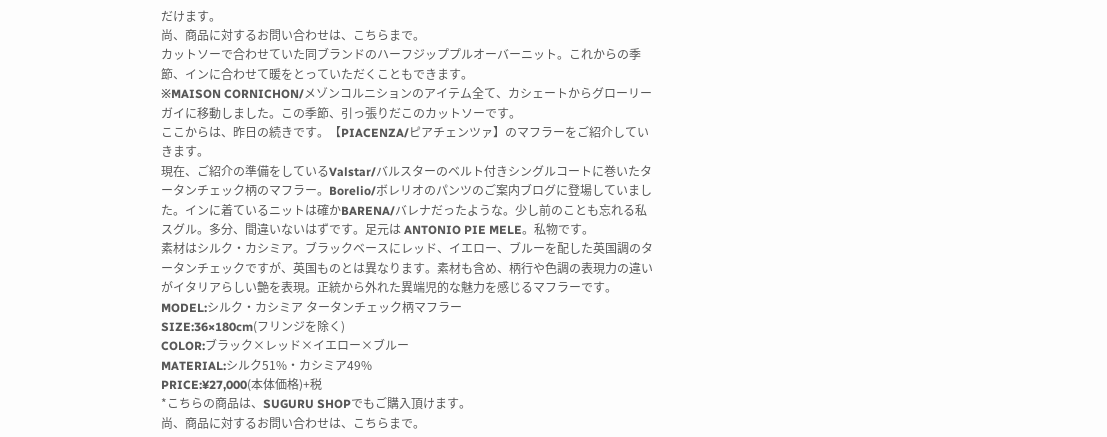だけます。
尚、商品に対するお問い合わせは、こちらまで。
カットソーで合わせていた同ブランドのハーフジッププルオーバーニット。これからの季節、インに合わせて暖をとっていただくこともできます。
※MAISON CORNICHON/メゾンコルニションのアイテム全て、カシェートからグローリーガイに移動しました。この季節、引っ張りだこのカットソーです。
ここからは、昨日の続きです。【PIACENZA/ピアチェンツァ】のマフラーをご紹介していきます。
現在、ご紹介の準備をしているValstar/バルスターのベルト付きシングルコートに巻いたタータンチェック柄のマフラー。Borelio/ボレリオのパンツのご案内ブログに登場していました。インに着ているニットは確かBARENA/バレナだったような。少し前のことも忘れる私スグル。多分、間違いないはずです。足元は ANTONIO PIE MELE。私物です。
素材はシルク・カシミア。ブラックベースにレッド、イエロー、ブルーを配した英国調のタータンチェックですが、英国ものとは異なります。素材も含め、柄行や色調の表現力の違いがイタリアらしい艶を表現。正統から外れた異端児的な魅力を感じるマフラーです。
MODEL:シルク・カシミア タータンチェック柄マフラー
SIZE:36×180cm(フリンジを除く)
COLOR:ブラック×レッド×イエロー×ブルー
MATERIAL:シルク51%・カシミア49%
PRICE:¥27,000(本体価格)+税
*こちらの商品は、SUGURU SHOPでもご購入頂けます。
尚、商品に対するお問い合わせは、こちらまで。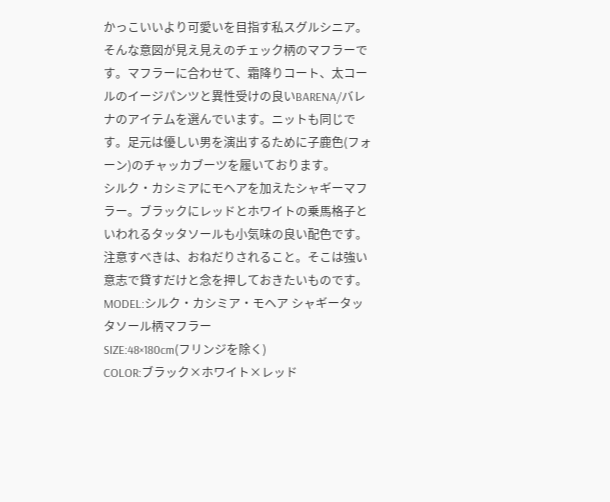かっこいいより可愛いを目指す私スグルシニア。そんな意図が見え見えのチェック柄のマフラーです。マフラーに合わせて、霜降りコート、太コールのイージパンツと異性受けの良いBARENA/バレナのアイテムを選んでいます。ニットも同じです。足元は優しい男を演出するために子鹿色(フォーン)のチャッカブーツを履いております。
シルク・カシミアにモヘアを加えたシャギーマフラー。ブラックにレッドとホワイトの乗馬格子といわれるタッタソールも小気味の良い配色です。注意すべきは、おねだりされること。そこは強い意志で貸すだけと念を押しておきたいものです。
MODEL:シルク・カシミア・モヘア シャギータッタソール柄マフラー
SIZE:48×180cm(フリンジを除く)
COLOR:ブラック×ホワイト×レッド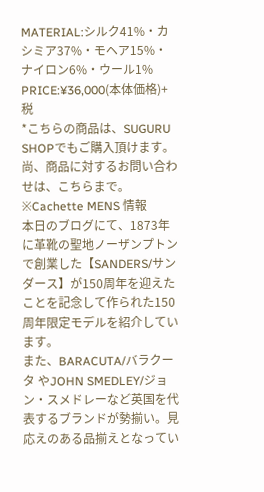MATERIAL:シルク41%・カシミア37%・モヘア15%・ナイロン6%・ウール1%
PRICE:¥36,000(本体価格)+税
*こちらの商品は、SUGURU SHOPでもご購入頂けます。
尚、商品に対するお問い合わせは、こちらまで。
※Cachette MENS 情報
本日のブログにて、1873年に革靴の聖地ノーザンプトンで創業した【SANDERS/サンダース】が150周年を迎えたことを記念して作られた150周年限定モデルを紹介しています。
また、BARACUTA/バラクータ やJOHN SMEDLEY/ジョン・スメドレーなど英国を代表するブランドが勢揃い。見応えのある品揃えとなってい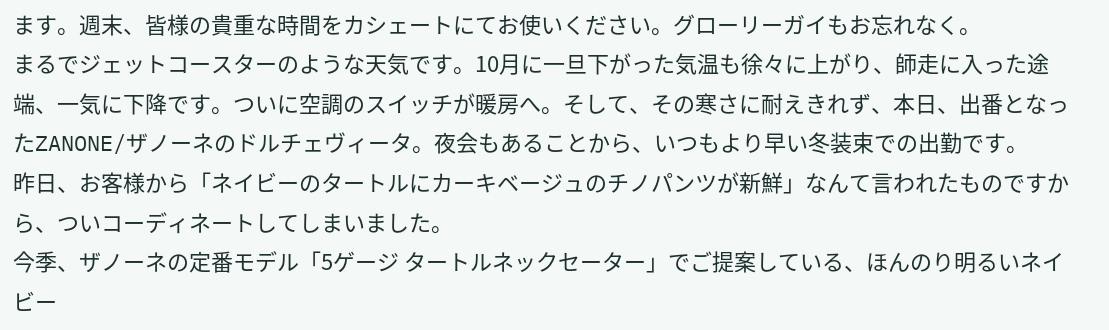ます。週末、皆様の貴重な時間をカシェートにてお使いください。グローリーガイもお忘れなく。
まるでジェットコースターのような天気です。10月に一旦下がった気温も徐々に上がり、師走に入った途端、一気に下降です。ついに空調のスイッチが暖房へ。そして、その寒さに耐えきれず、本日、出番となったZANONE/ザノーネのドルチェヴィータ。夜会もあることから、いつもより早い冬装束での出勤です。
昨日、お客様から「ネイビーのタートルにカーキベージュのチノパンツが新鮮」なんて言われたものですから、ついコーディネートしてしまいました。
今季、ザノーネの定番モデル「5ゲージ タートルネックセーター」でご提案している、ほんのり明るいネイビー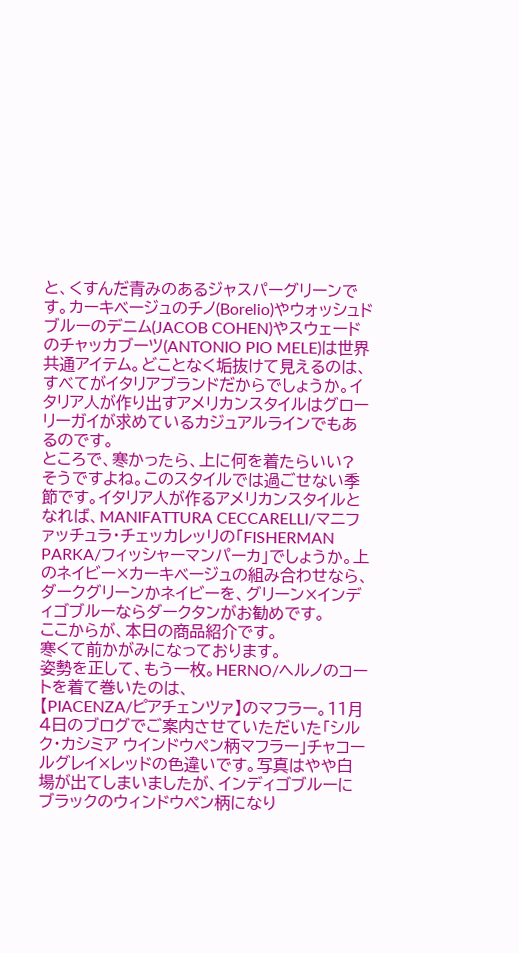と、くすんだ青みのあるジャスパーグリーンです。カーキベージュのチノ(Borelio)やウォッシュドブルーのデニム(JACOB COHEN)やスウェードのチャッカブーツ(ANTONIO PIO MELE)は世界共通アイテム。どことなく垢抜けて見えるのは、すべてがイタリアブランドだからでしょうか。イタリア人が作り出すアメリカンスタイルはグローリーガイが求めているカジュアルラインでもあるのです。
ところで、寒かったら、上に何を着たらいい? そうですよね。このスタイルでは過ごせない季節です。イタリア人が作るアメリカンスタイルとなれば、MANIFATTURA CECCARELLI/マニファッチュラ・チェッカレッリの「FISHERMAN PARKA/フィッシャーマンパーカ」でしょうか。上のネイビー×カーキベージュの組み合わせなら、ダークグリーンかネイビーを、グリーン×インディゴブルーならダークタンがお勧めです。
ここからが、本日の商品紹介です。
寒くて前かがみになっております。
姿勢を正して、もう一枚。HERNO/ヘルノのコートを着て巻いたのは、
【PIACENZA/ピアチェンツァ】のマフラー。11月4日のブログでご案内させていただいた「シルク・カシミア ウインドウペン柄マフラー」チャコールグレイ×レッドの色違いです。写真はやや白場が出てしまいましたが、インディゴブルーにブラックのウィンドウペン柄になり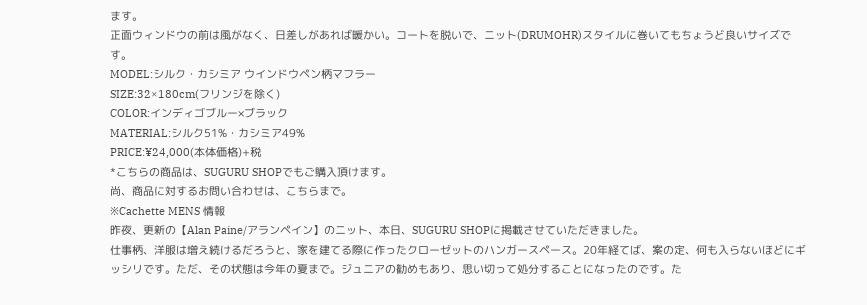ます。
正面ウィンドウの前は風がなく、日差しがあれば暖かい。コートを脱いで、ニット(DRUMOHR)スタイルに巻いてもちょうど良いサイズです。
MODEL:シルク・カシミア ウインドウペン柄マフラー
SIZE:32×180cm(フリンジを除く)
COLOR:インディゴブルー×ブラック
MATERIAL:シルク51%・カシミア49%
PRICE:¥24,000(本体価格)+税
*こちらの商品は、SUGURU SHOPでもご購入頂けます。
尚、商品に対するお問い合わせは、こちらまで。
※Cachette MENS 情報
昨夜、更新の【Alan Paine/アランペイン】のニット、本日、SUGURU SHOPに掲載させていただきました。
仕事柄、洋服は増え続けるだろうと、家を建てる際に作ったクローゼットのハンガースペース。20年経てば、案の定、何も入らないほどにギッシリです。ただ、その状態は今年の夏まで。ジュニアの勧めもあり、思い切って処分することになったのです。た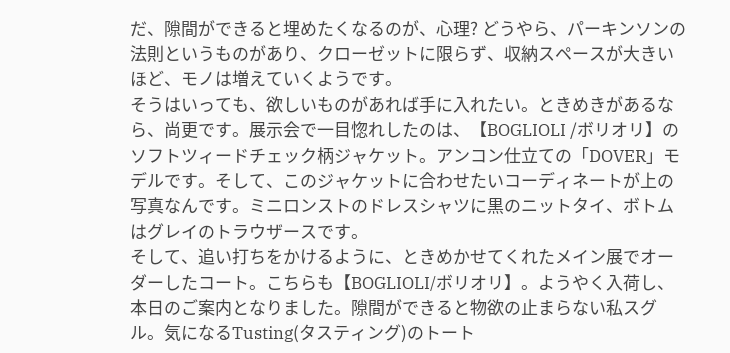だ、隙間ができると埋めたくなるのが、心理? どうやら、パーキンソンの法則というものがあり、クローゼットに限らず、収納スペースが大きいほど、モノは増えていくようです。
そうはいっても、欲しいものがあれば手に入れたい。ときめきがあるなら、尚更です。展示会で一目惚れしたのは、【BOGLIOLI /ボリオリ】のソフトツィードチェック柄ジャケット。アンコン仕立ての「DOVER」モデルです。そして、このジャケットに合わせたいコーディネートが上の写真なんです。ミニロンストのドレスシャツに黒のニットタイ、ボトムはグレイのトラウザースです。
そして、追い打ちをかけるように、ときめかせてくれたメイン展でオーダーしたコート。こちらも【BOGLIOLI/ボリオリ】。ようやく入荷し、本日のご案内となりました。隙間ができると物欲の止まらない私スグル。気になるTusting(タスティング)のトート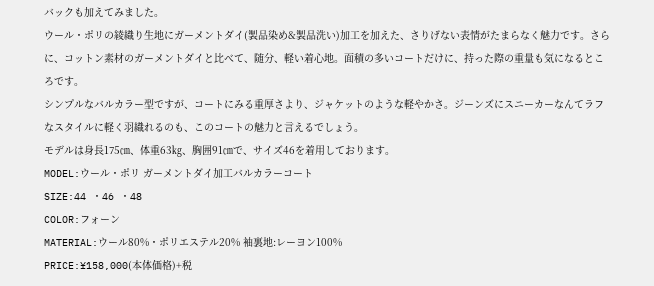バックも加えてみました。
ウール・ポリの綾織り生地にガーメントダイ(製品染め&製品洗い)加工を加えた、さりげない表情がたまらなく魅力です。さらに、コットン素材のガーメントダイと比べて、随分、軽い着心地。面積の多いコートだけに、持った際の重量も気になるところです。
シンプルなバルカラー型ですが、コートにみる重厚さより、ジャケットのような軽やかさ。ジーンズにスニーカーなんてラフなスタイルに軽く羽織れるのも、このコートの魅力と言えるでしょう。
モデルは身長175㎝、体重63㎏、胸囲91㎝で、サイズ46を着用しております。
MODEL:ウール・ポリ ガーメントダイ加工バルカラーコート
SIZE:44 ・46 ・48
COLOR:フォーン
MATERIAL:ウール80%・ポリエステル20% 袖裏地:レーヨン100%
PRICE:¥158,000(本体価格)+税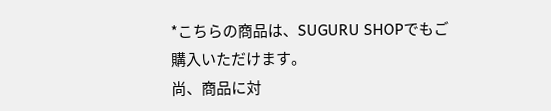*こちらの商品は、SUGURU SHOPでもご購入いただけます。
尚、商品に対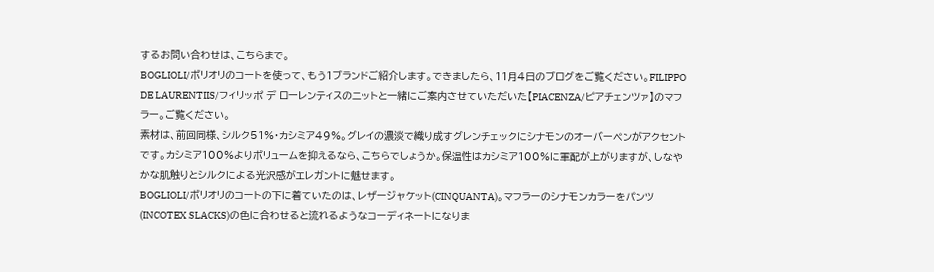するお問い合わせは、こちらまで。
BOGLIOLI/ボリオリのコートを使って、もう1ブランドご紹介します。できましたら、11月4日のブログをご覧ください。FILIPPO DE LAURENTIIS/フィリッポ デ ローレンティスのニットと一緒にご案内させていただいた【PIACENZA/ピアチェンツァ】のマフラー。ご覧ください。
素材は、前回同様、シルク51%・カシミア49%。グレイの濃淡で織り成すグレンチェックにシナモンのオーバーペンがアクセントです。カシミア100%よりボリュームを抑えるなら、こちらでしょうか。保温性はカシミア100%に軍配が上がりますが、しなやかな肌触りとシルクによる光沢感がエレガントに魅せます。
BOGLIOLI/ボリオリのコートの下に着ていたのは、レザージャケット(CINQUANTA)。マフラーのシナモンカラーをパンツ(INCOTEX SLACKS)の色に合わせると流れるようなコーディネートになりま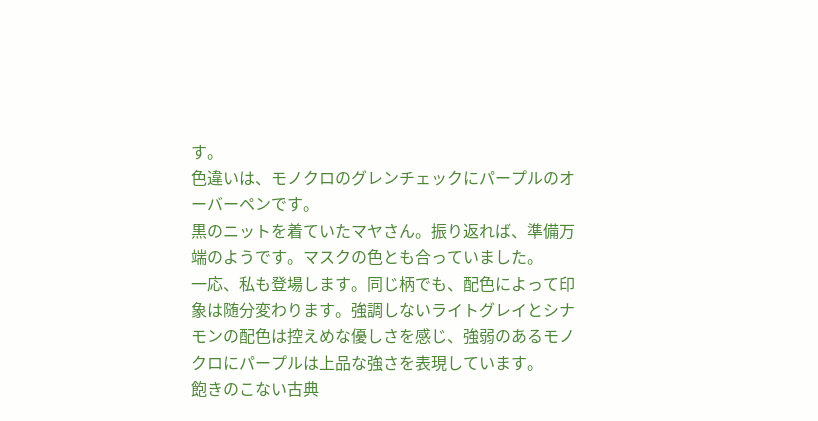す。
色違いは、モノクロのグレンチェックにパープルのオーバーペンです。
黒のニットを着ていたマヤさん。振り返れば、準備万端のようです。マスクの色とも合っていました。
一応、私も登場します。同じ柄でも、配色によって印象は随分変わります。強調しないライトグレイとシナモンの配色は控えめな優しさを感じ、強弱のあるモノクロにパープルは上品な強さを表現しています。
飽きのこない古典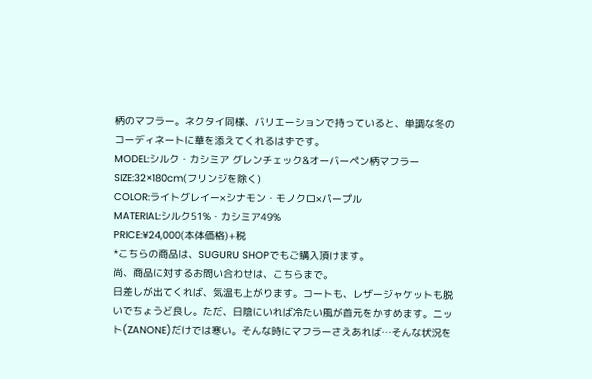柄のマフラー。ネクタイ同様、バリエーションで持っていると、単調な冬のコーディネートに華を添えてくれるはずです。
MODEL:シルク・カシミア グレンチェック&オーバーペン柄マフラー
SIZE:32×180cm(フリンジを除く)
COLOR:ライトグレイー×シナモン・モノクロ×パープル
MATERIAL:シルク51%・カシミア49%
PRICE:¥24,000(本体価格)+税
*こちらの商品は、SUGURU SHOPでもご購入頂けます。
尚、商品に対するお問い合わせは、こちらまで。
日差しが出てくれば、気温も上がります。コートも、レザージャケットも脱いでちょうど良し。ただ、日陰にいれば冷たい風が首元をかすめます。ニット(ZANONE)だけでは寒い。そんな時にマフラーさえあれば…そんな状況を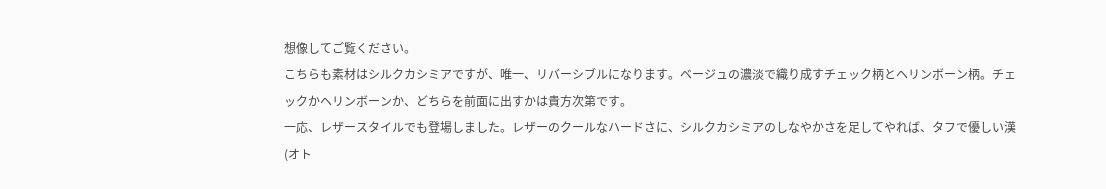想像してご覧ください。
こちらも素材はシルクカシミアですが、唯一、リバーシブルになります。ベージュの濃淡で織り成すチェック柄とヘリンボーン柄。チェックかヘリンボーンか、どちらを前面に出すかは貴方次第です。
一応、レザースタイルでも登場しました。レザーのクールなハードさに、シルクカシミアのしなやかさを足してやれば、タフで優しい漢(オト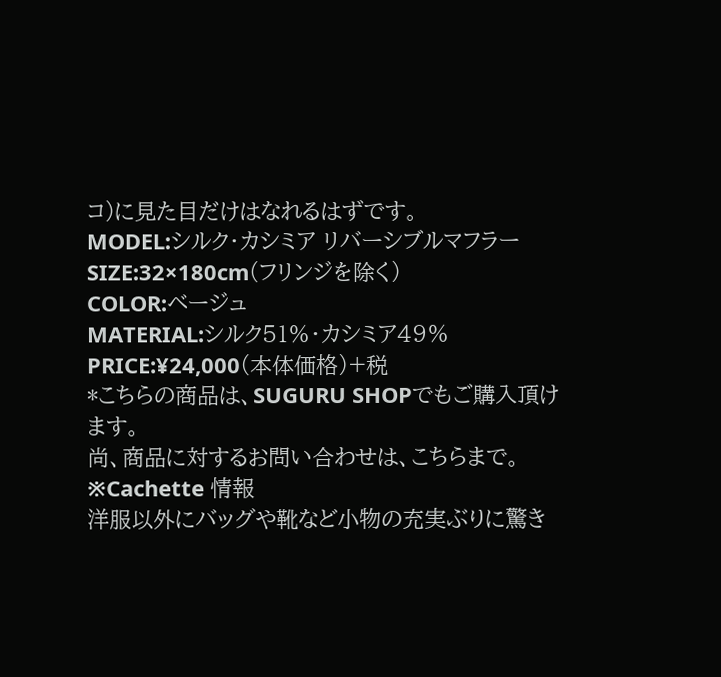コ)に見た目だけはなれるはずです。
MODEL:シルク・カシミア リバーシブルマフラー
SIZE:32×180cm(フリンジを除く)
COLOR:ベージュ
MATERIAL:シルク51%・カシミア49%
PRICE:¥24,000(本体価格)+税
*こちらの商品は、SUGURU SHOPでもご購入頂けます。
尚、商品に対するお問い合わせは、こちらまで。
※Cachette 情報
洋服以外にバッグや靴など小物の充実ぶりに驚き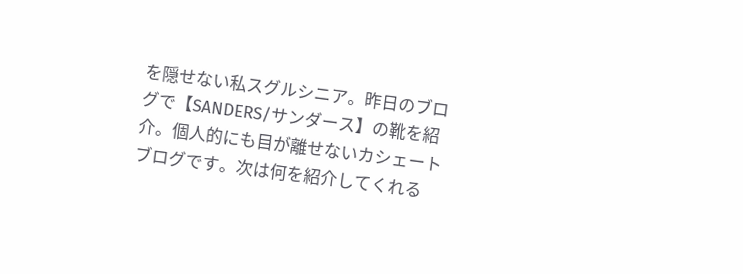を隠せない私スグルシニア。昨日のブログで【SANDERS/サンダース】の靴を紹介。個人的にも目が離せないカシェートブログです。次は何を紹介してくれる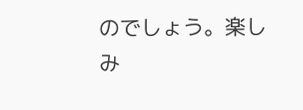のでしょう。楽しみ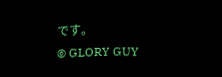です。
© GLORY GUY